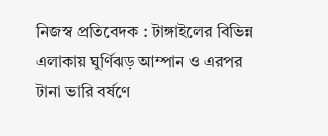নিজস্ব প্রতিবেদক : টাঙ্গাইলের বিভিন্ন এলাকায় ঘুর্ণিঝড় আম্পান ও এরপর টানা ভারি বর্ষণে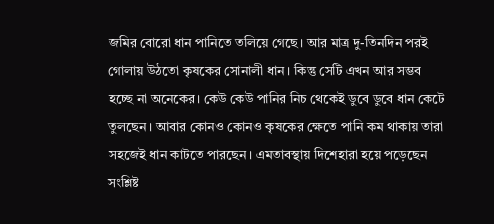জমির বোরো ধান পানিতে তলিয়ে গেছে। আর মাত্র দু-তিনদিন পরই গোলায় উঠতো কৃষকের সোনালী ধান। কিন্তু সেটি এখন আর সম্ভব হচ্ছে না অনেকের। কেউ কেউ পানির নিচ থেকেই ডুবে ডুবে ধান কেটে তুলছেন। আবার কোনও কোনও কৃষকের ক্ষেতে পানি কম থাকায় তারা সহজেই ধান কাটতে পারছেন। এমতাবস্থায় দিশেহারা হয়ে পড়েছেন সংশ্লিষ্ট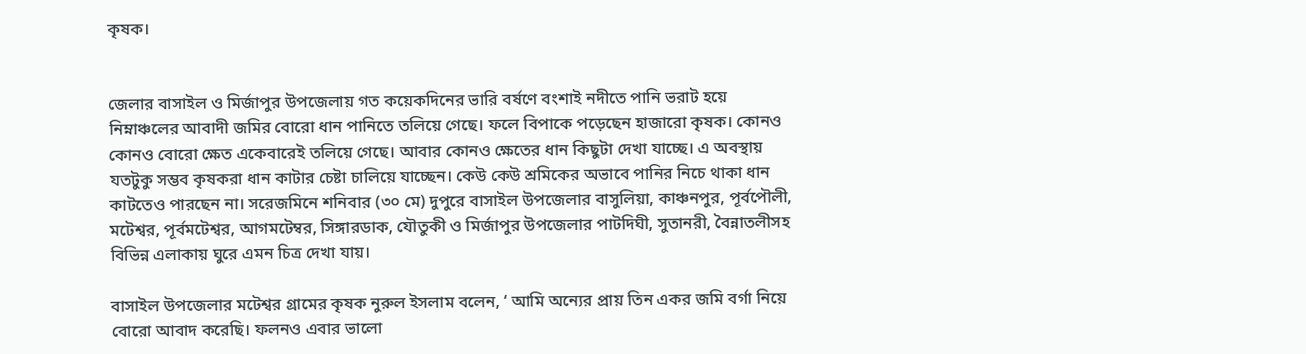কৃষক।


জেলার বাসাইল ও মির্জাপুর উপজেলায় গত কয়েকদিনের ভারি বর্ষণে বংশাই নদীতে পানি ভরাট হয়ে নিম্নাঞ্চলের আবাদী জমির বোরো ধান পানিতে তলিয়ে গেছে। ফলে বিপাকে পড়েছেন হাজারো কৃষক। কোনও কোনও বোরো ক্ষেত একেবারেই তলিয়ে গেছে। আবার কোনও ক্ষেতের ধান কিছুটা দেখা যাচ্ছে। এ অবস্থায় যতটুকু সম্ভব কৃষকরা ধান কাটার চেষ্টা চালিয়ে যাচ্ছেন। কেউ কেউ শ্রমিকের অভাবে পানির নিচে থাকা ধান কাটতেও পারছেন না। সরেজমিনে শনিবার (৩০ মে) দুপুরে বাসাইল উপজেলার বাসুলিয়া, কাঞ্চনপুর, পূর্বপৌলী, মটেশ্বর, পূর্বমটেশ্বর, আগমটেম্বর, সিঙ্গারডাক, যৌতুকী ও মির্জাপুর উপজেলার পাটদিঘী, সুতানরী, বৈন্নাতলীসহ বিভিন্ন এলাকায় ঘুরে এমন চিত্র দেখা যায়।

বাসাইল উপজেলার মটেশ্বর গ্রামের কৃষক নুরুল ইসলাম বলেন, ‘ আমি অন্যের প্রায় তিন একর জমি বর্গা নিয়ে বোরো আবাদ করেছি। ফলনও এবার ভালো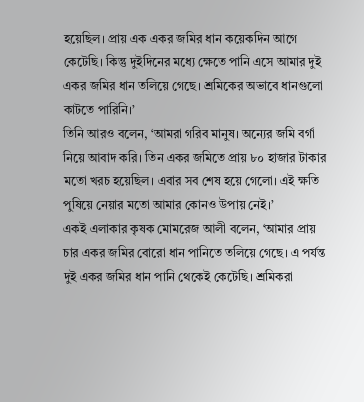হয়েছিল। প্রায় এক একর জমির ধান কয়েকদিন আগে কেটেছি। কিন্তু দুইদিনের মধ্যে ক্ষেতে পানি এসে আমার দুই একর জমির ধান তলিয়ে গেছে। শ্রমিকের অভাবে ধানগুলো কাটতে পারিনি।’
তিনি আরও বলেন, ‘আমরা গরিব মানুষ। অন্যের জমি বর্গা নিয়ে আবাদ করি। তিন একর জমিতে প্রায় ৮০ হাজার টাকার মতো খরচ হয়েছিল। এবার সব শেষ হয়ে গেলো। এই ক্ষতি পুষিয়ে নেয়ার মতো আমার কোনও উপায় নেই।’
একই এলাকার কৃষক মোমরেজ আলী বলেন, ‘আমার প্রায় চার একর জমির বোরো ধান পানিতে তলিয়ে গেছে। এ পর্যন্ত দুই একর জমির ধান পানি থেকেই কেটেছি। শ্রমিকরা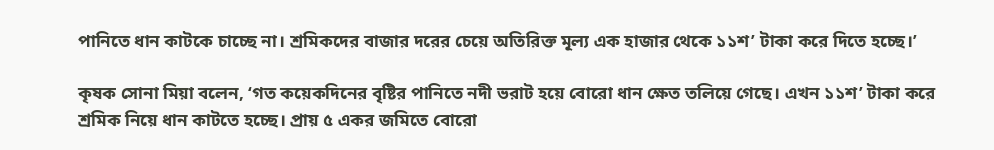পানিতে ধান কাটকে চাচ্ছে না। শ্রমিকদের বাজার দরের চেয়ে অতিরিক্ত মূল্য এক হাজার থেকে ১১শ’ টাকা করে দিতে হচ্ছে।’

কৃষক সোনা মিয়া বলেন, ‘গত কয়েকদিনের বৃষ্টির পানিতে নদী ভরাট হয়ে বোরো ধান ক্ষেত তলিয়ে গেছে। এখন ১১শ’ টাকা করে শ্রমিক নিয়ে ধান কাটতে হচ্ছে। প্রায় ৫ একর জমিতে বোরো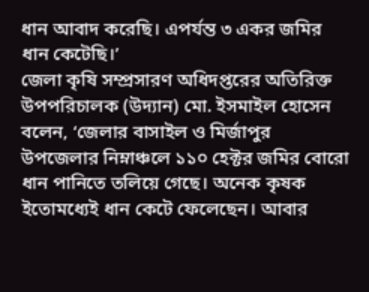ধান আবাদ করেছি। এপর্যন্ত ৩ একর জমির ধান কেটেছি।’
জেলা কৃষি সম্প্রসারণ অধিদপ্তরের অতিরিক্ত উপপরিচালক (উদ্যান) মো. ইসমাইল হোসেন বলেন, ‘জেলার বাসাইল ও মির্জাপুর উপজেলার নিম্নাঞ্চলে ১১০ হেক্টর জমির বোরো ধান পানিতে তলিয়ে গেছে। অনেক কৃষক ইতোমধ্যেই ধান কেটে ফেলেছেন। আবার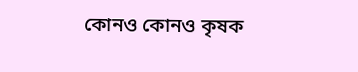কোনও কোনও কৃষক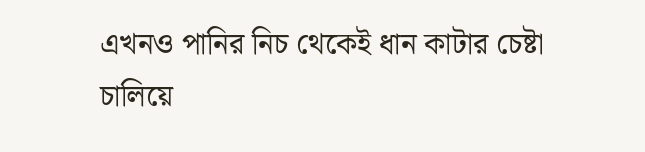এখনও পানির নিচ থেকেই ধান কাটার চেষ্টা চালিয়ে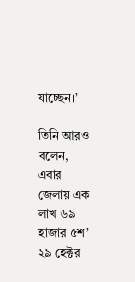যাচ্ছেন।’

তিনি আরও বলেন, এবার জেলায় এক লাখ ৬৯ হাজার ৫শ’ ২৯ হেক্টর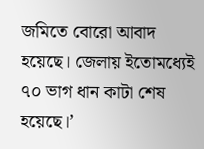জমিতে বোরো আবাদ হয়েছে। জেলায় ইতোমধ্যেই ৭০ ভাগ ধান কাটা শেষ হয়েছে।’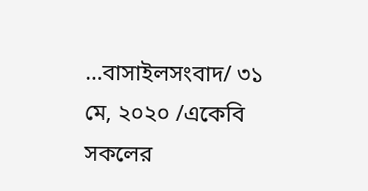…বাসাইলসংবাদ/ ৩১ মে, ২০২০ /একেবি
সকলের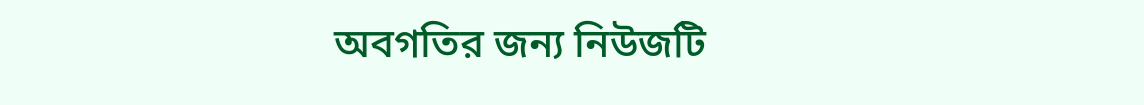অবগতির জন্য নিউজটি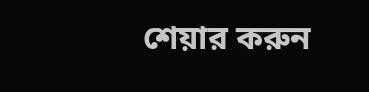শেয়ার করুন